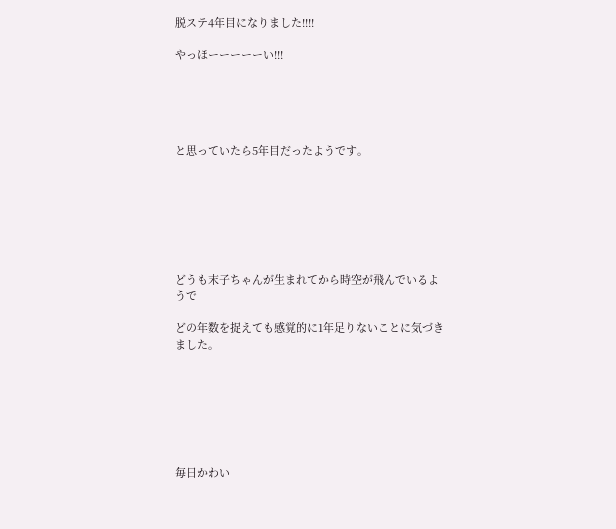脱ステ4年目になりました!!!!

やっほーーーーーい!!!





と思っていたら5年目だったようです。







どうも末子ちゃんが生まれてから時空が飛んでいるようで

どの年数を捉えても感覚的に1年足りないことに気づきました。







毎日かわい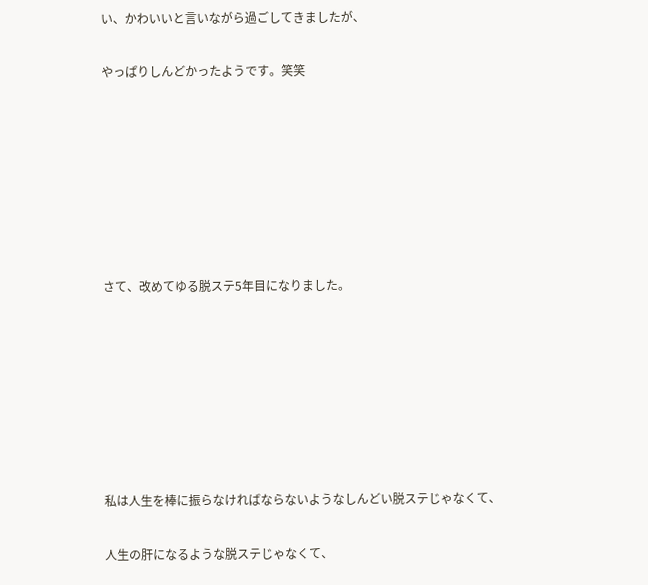い、かわいいと言いながら過ごしてきましたが、

やっぱりしんどかったようです。笑笑







さて、改めてゆる脱ステ5年目になりました。







私は人生を棒に振らなければならないようなしんどい脱ステじゃなくて、

人生の肝になるような脱ステじゃなくて、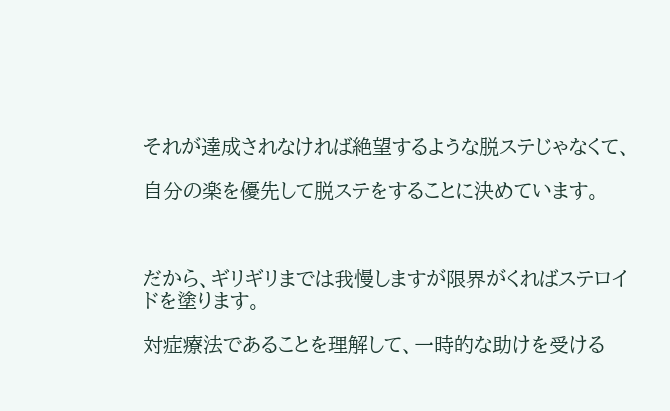それが達成されなければ絶望するような脱ステじゃなくて、

自分の楽を優先して脱ステをすることに決めています。



だから、ギリギリまでは我慢しますが限界がくればステロイドを塗ります。

対症療法であることを理解して、一時的な助けを受ける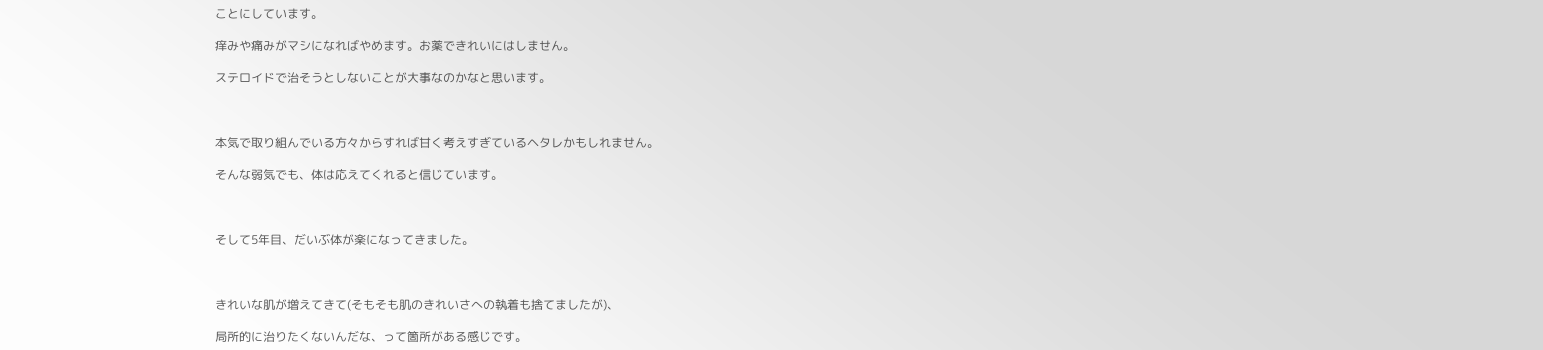ことにしています。

痒みや痛みがマシになればやめます。お薬できれいにはしません。

ステロイドで治そうとしないことが大事なのかなと思います。



本気で取り組んでいる方々からすれば甘く考えすぎているヘタレかもしれません。

そんな弱気でも、体は応えてくれると信じています。



そして5年目、だいぶ体が楽になってきました。



きれいな肌が増えてきて(そもそも肌のきれいさへの執着も捨てましたが)、

局所的に治りたくないんだな、って箇所がある感じです。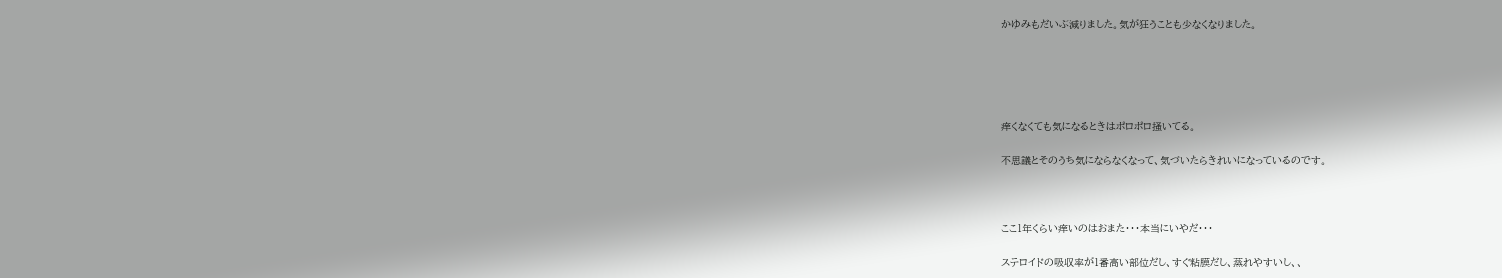かゆみもだいぶ減りました。気が狂うことも少なくなりました。





痒くなくても気になるときはポロポロ掻いてる。

不思議とそのうち気にならなくなって、気づいたらきれいになっているのです。



ここ1年くらい痒いのはおまた・・・本当にいやだ・・・

ステロイドの吸収率が1番高い部位だし、すぐ粘膜だし、蒸れやすいし、、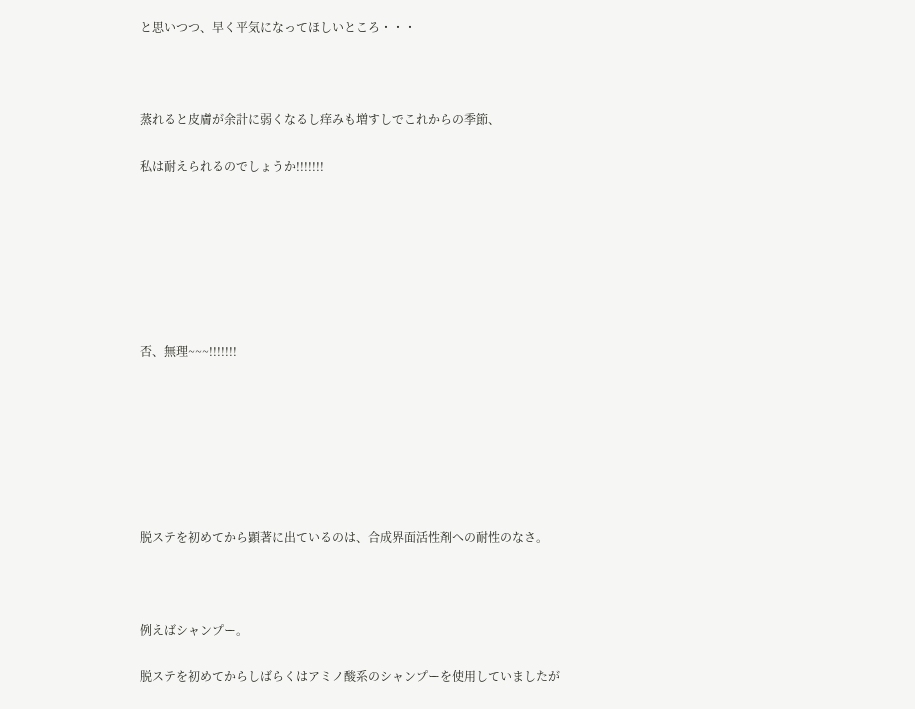と思いつつ、早く平気になってほしいところ・・・



蒸れると皮膚が余計に弱くなるし痒みも増すしでこれからの季節、

私は耐えられるのでしょうか!!!!!!!







否、無理~~~!!!!!!!







脱ステを初めてから顕著に出ているのは、合成界面活性剤への耐性のなさ。



例えばシャンプー。

脱ステを初めてからしばらくはアミノ酸系のシャンプーを使用していましたが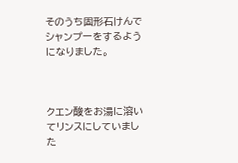そのうち固形石けんでシャンプーをするようになりました。



クエン酸をお湯に溶いてリンスにしていました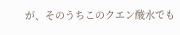が、そのうちこのクエン酸水でも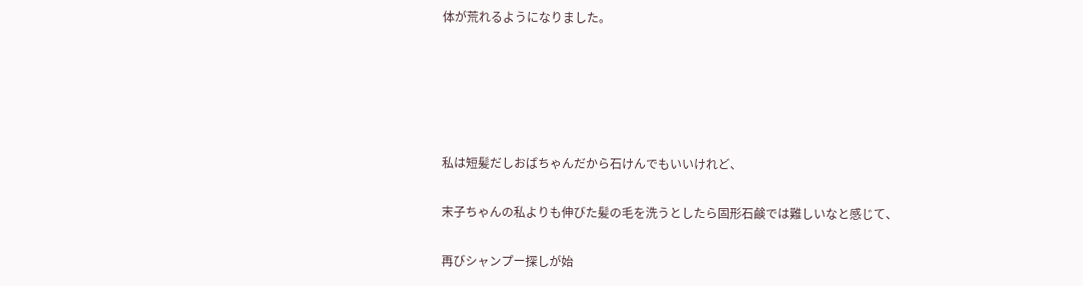体が荒れるようになりました。





私は短髪だしおばちゃんだから石けんでもいいけれど、

末子ちゃんの私よりも伸びた髪の毛を洗うとしたら固形石鹸では難しいなと感じて、

再びシャンプー探しが始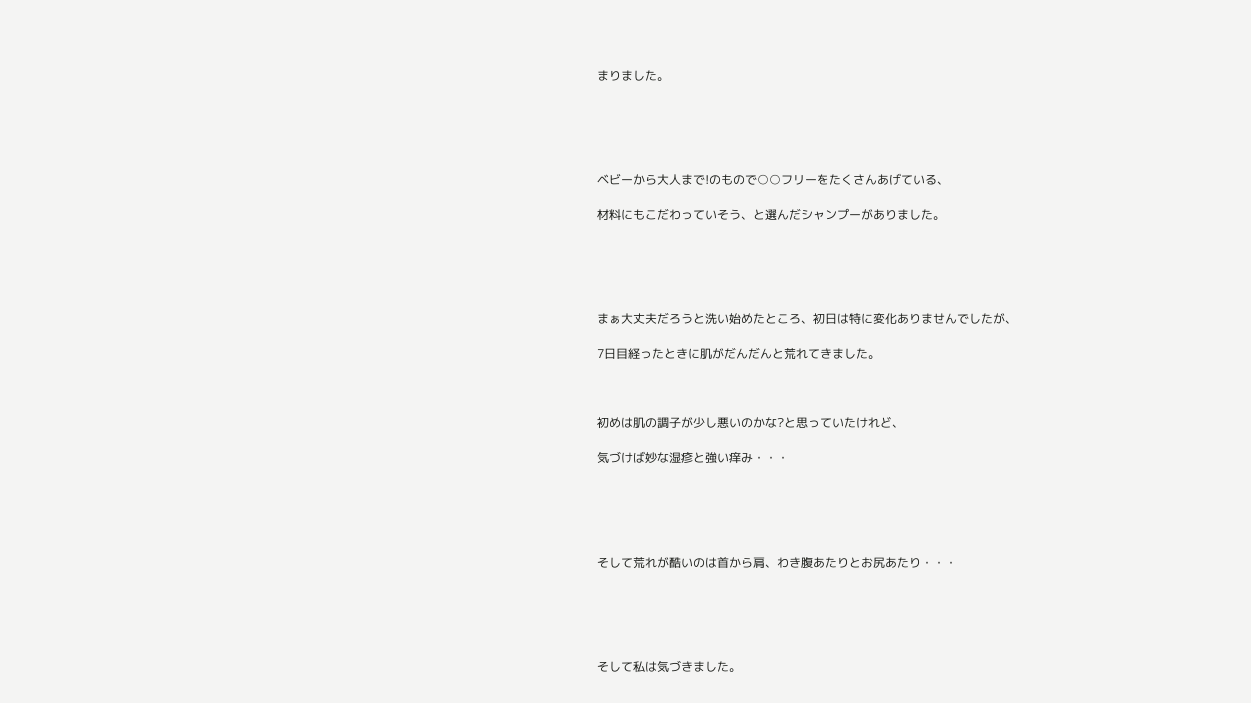まりました。





ベビーから大人まで!のもので○○フリーをたくさんあげている、

材料にもこだわっていそう、と選んだシャンプーがありました。





まぁ大丈夫だろうと洗い始めたところ、初日は特に変化ありませんでしたが、

7日目経ったときに肌がだんだんと荒れてきました。



初めは肌の調子が少し悪いのかな?と思っていたけれど、

気づけば妙な湿疹と強い痒み・・・





そして荒れが酷いのは首から肩、わき腹あたりとお尻あたり・・・





そして私は気づきました。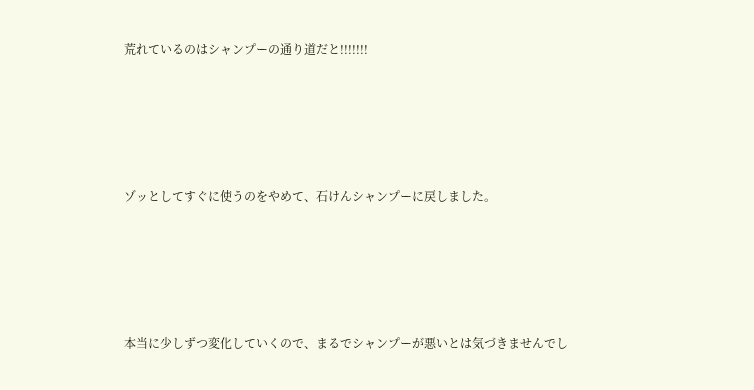荒れているのはシャンプーの通り道だと!!!!!!!







ゾッとしてすぐに使うのをやめて、石けんシャンプーに戻しました。







本当に少しずつ変化していくので、まるでシャンプーが悪いとは気づきませんでし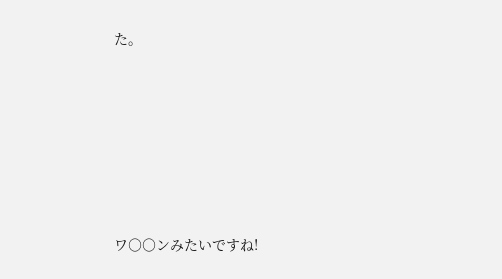た。







ワ○○ンみたいですね!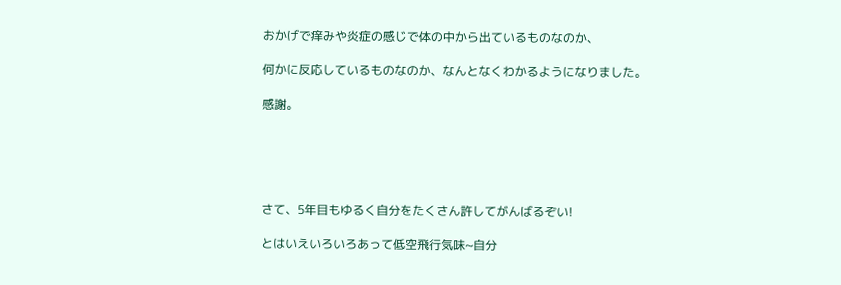おかげで痒みや炎症の感じで体の中から出ているものなのか、

何かに反応しているものなのか、なんとなくわかるようになりました。

感謝。





さて、5年目もゆるく自分をたくさん許してがんばるぞい!

とはいえいろいろあって低空飛行気味~自分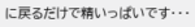に戻るだけで精いっぱいです・・・